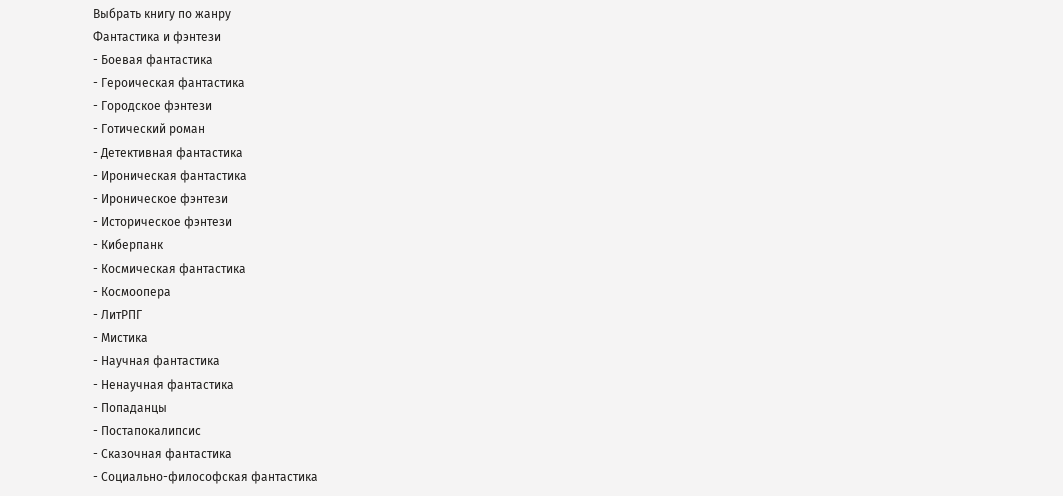Выбрать книгу по жанру
Фантастика и фэнтези
- Боевая фантастика
- Героическая фантастика
- Городское фэнтези
- Готический роман
- Детективная фантастика
- Ироническая фантастика
- Ироническое фэнтези
- Историческое фэнтези
- Киберпанк
- Космическая фантастика
- Космоопера
- ЛитРПГ
- Мистика
- Научная фантастика
- Ненаучная фантастика
- Попаданцы
- Постапокалипсис
- Сказочная фантастика
- Социально-философская фантастика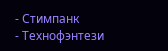- Стимпанк
- Технофэнтези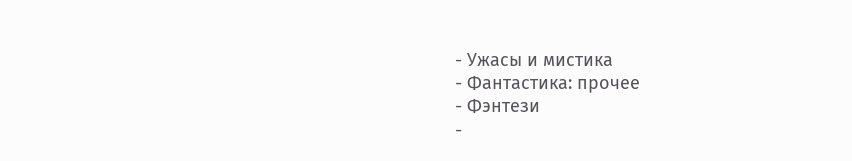- Ужасы и мистика
- Фантастика: прочее
- Фэнтези
-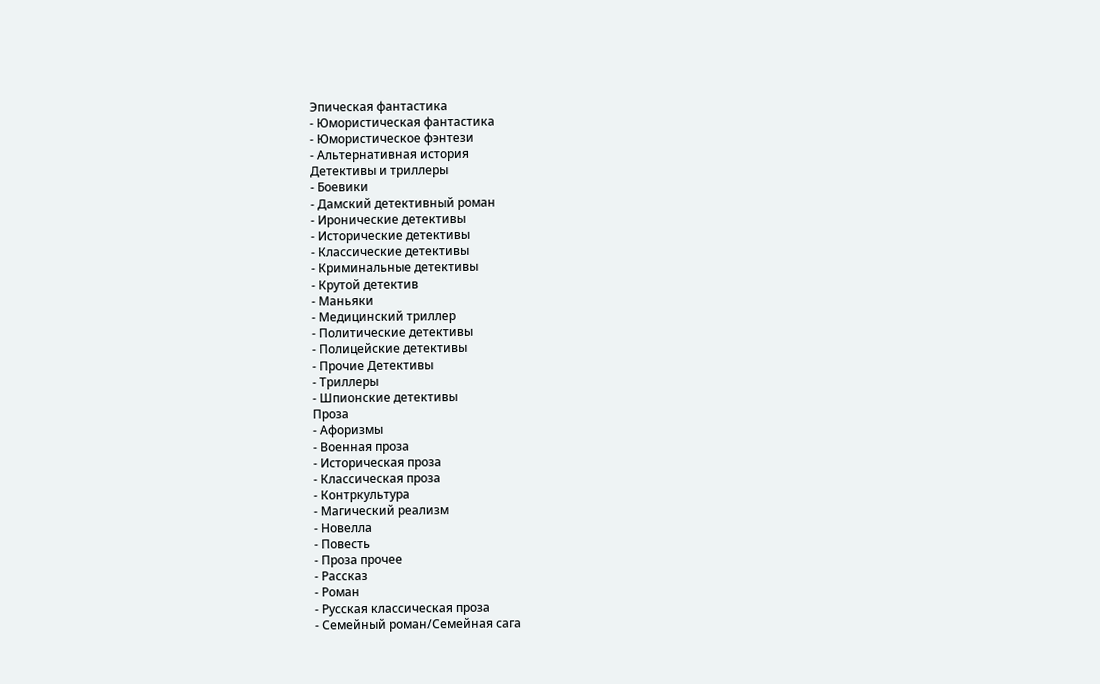Эпическая фантастика
- Юмористическая фантастика
- Юмористическое фэнтези
- Альтернативная история
Детективы и триллеры
- Боевики
- Дамский детективный роман
- Иронические детективы
- Исторические детективы
- Классические детективы
- Криминальные детективы
- Крутой детектив
- Маньяки
- Медицинский триллер
- Политические детективы
- Полицейские детективы
- Прочие Детективы
- Триллеры
- Шпионские детективы
Проза
- Афоризмы
- Военная проза
- Историческая проза
- Классическая проза
- Контркультура
- Магический реализм
- Новелла
- Повесть
- Проза прочее
- Рассказ
- Роман
- Русская классическая проза
- Семейный роман/Семейная сага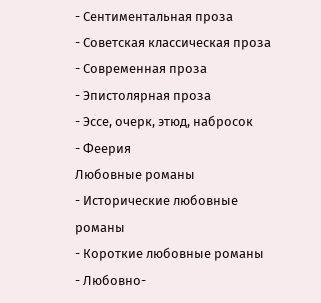- Сентиментальная проза
- Советская классическая проза
- Современная проза
- Эпистолярная проза
- Эссе, очерк, этюд, набросок
- Феерия
Любовные романы
- Исторические любовные романы
- Короткие любовные романы
- Любовно-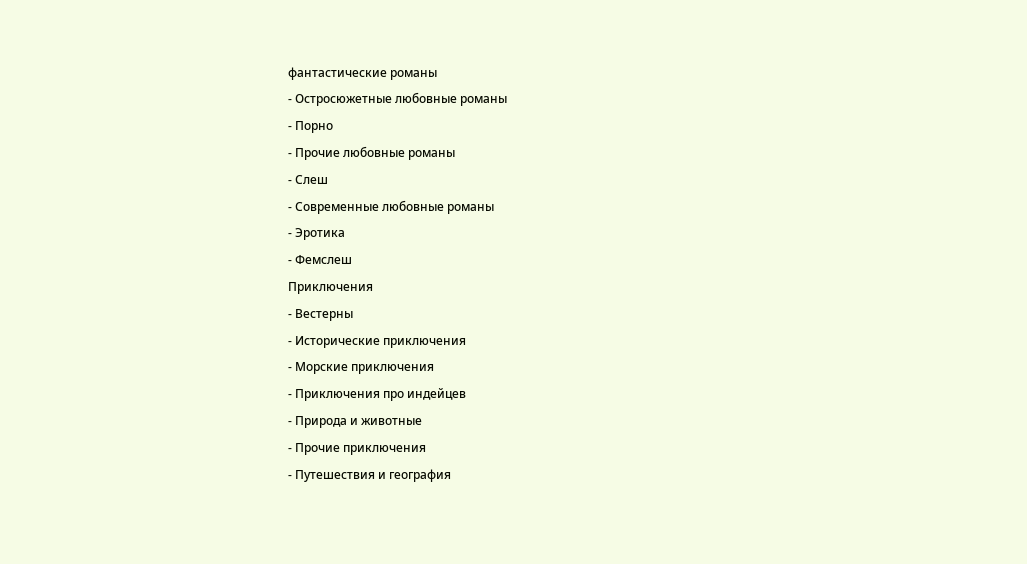фантастические романы
- Остросюжетные любовные романы
- Порно
- Прочие любовные романы
- Слеш
- Современные любовные романы
- Эротика
- Фемслеш
Приключения
- Вестерны
- Исторические приключения
- Морские приключения
- Приключения про индейцев
- Природа и животные
- Прочие приключения
- Путешествия и география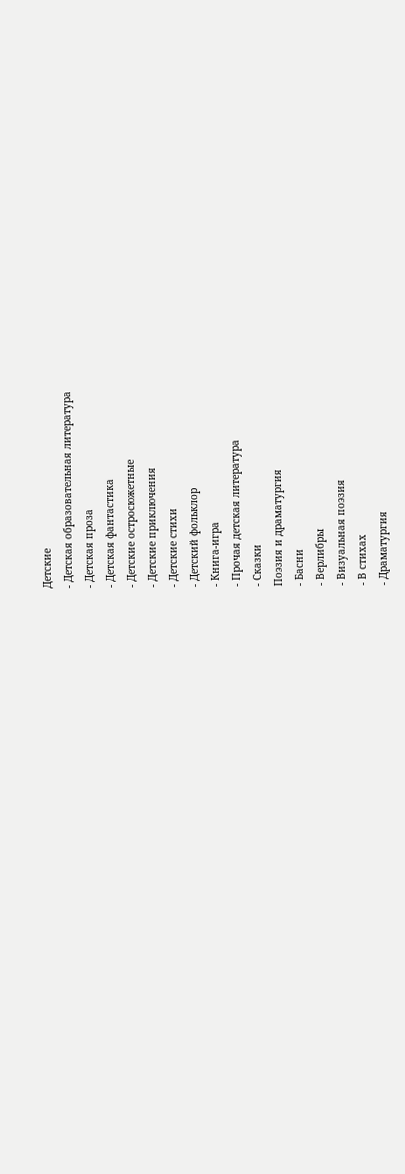Детские
- Детская образовательная литература
- Детская проза
- Детская фантастика
- Детские остросюжетные
- Детские приключения
- Детские стихи
- Детский фольклор
- Книга-игра
- Прочая детская литература
- Сказки
Поэзия и драматургия
- Басни
- Верлибры
- Визуальная поэзия
- В стихах
- Драматургия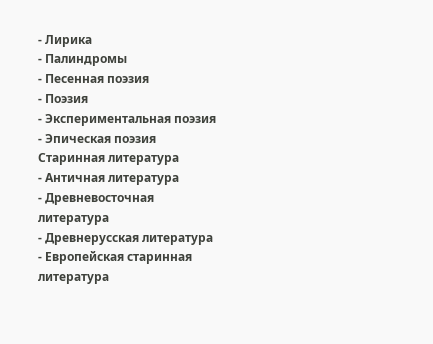- Лирика
- Палиндромы
- Песенная поэзия
- Поэзия
- Экспериментальная поэзия
- Эпическая поэзия
Старинная литература
- Античная литература
- Древневосточная литература
- Древнерусская литература
- Европейская старинная литература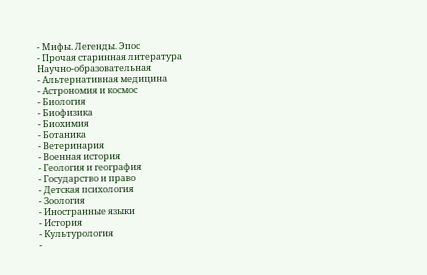- Мифы. Легенды. Эпос
- Прочая старинная литература
Научно-образовательная
- Альтернативная медицина
- Астрономия и космос
- Биология
- Биофизика
- Биохимия
- Ботаника
- Ветеринария
- Военная история
- Геология и география
- Государство и право
- Детская психология
- Зоология
- Иностранные языки
- История
- Культурология
-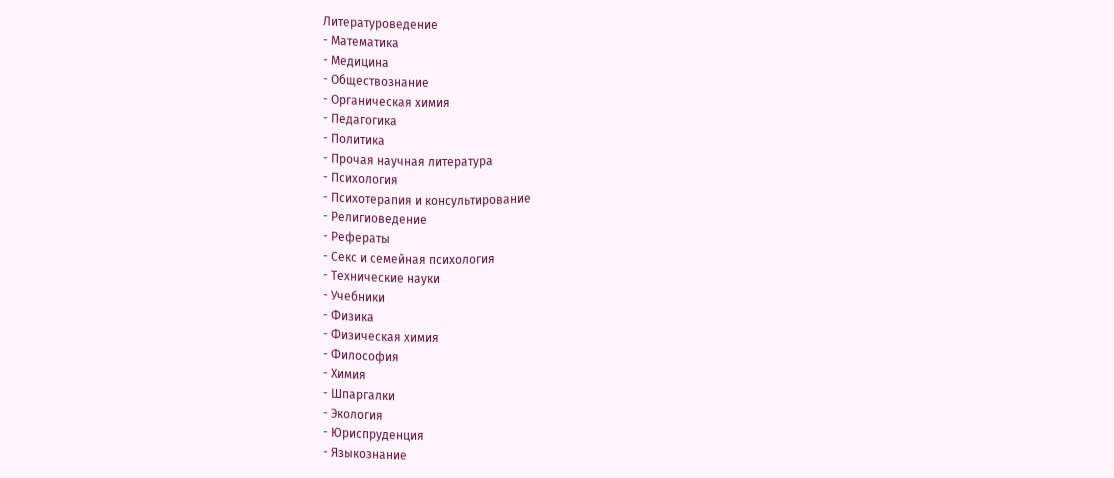Литературоведение
- Математика
- Медицина
- Обществознание
- Органическая химия
- Педагогика
- Политика
- Прочая научная литература
- Психология
- Психотерапия и консультирование
- Религиоведение
- Рефераты
- Секс и семейная психология
- Технические науки
- Учебники
- Физика
- Физическая химия
- Философия
- Химия
- Шпаргалки
- Экология
- Юриспруденция
- Языкознание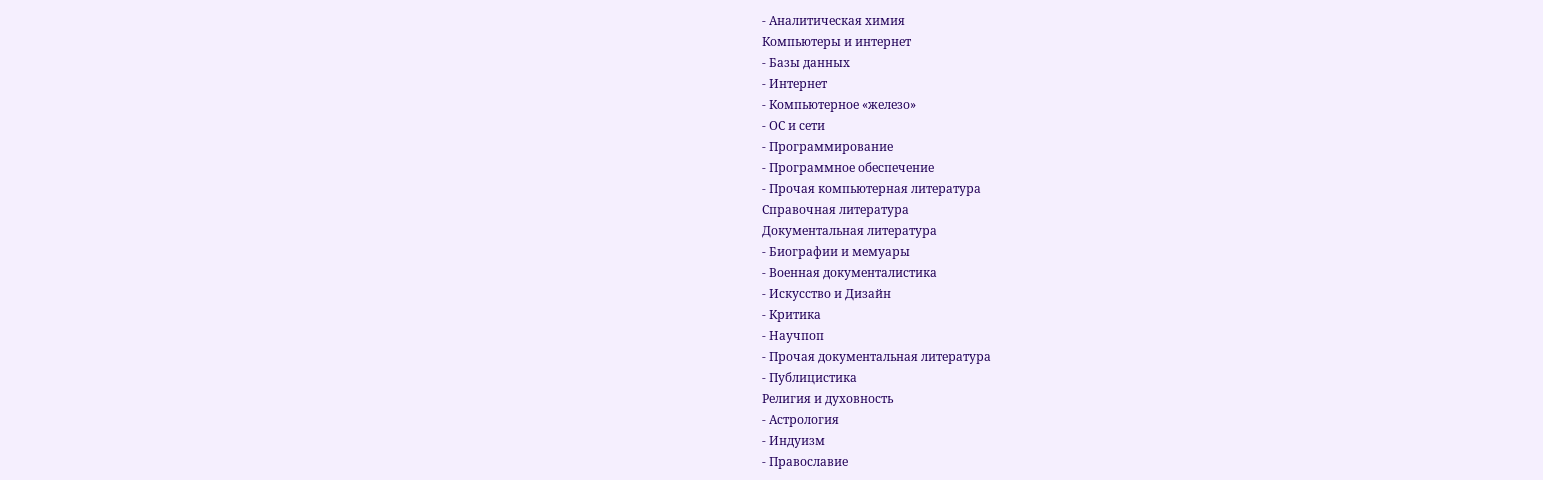- Аналитическая химия
Компьютеры и интернет
- Базы данных
- Интернет
- Компьютерное «железо»
- ОС и сети
- Программирование
- Программное обеспечение
- Прочая компьютерная литература
Справочная литература
Документальная литература
- Биографии и мемуары
- Военная документалистика
- Искусство и Дизайн
- Критика
- Научпоп
- Прочая документальная литература
- Публицистика
Религия и духовность
- Астрология
- Индуизм
- Православие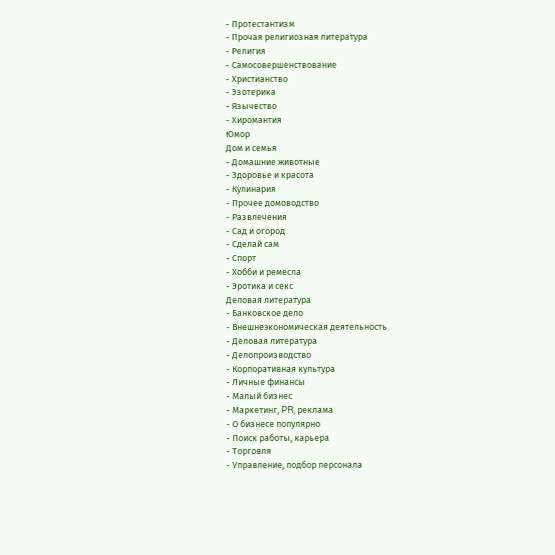- Протестантизм
- Прочая религиозная литература
- Религия
- Самосовершенствование
- Христианство
- Эзотерика
- Язычество
- Хиромантия
Юмор
Дом и семья
- Домашние животные
- Здоровье и красота
- Кулинария
- Прочее домоводство
- Развлечения
- Сад и огород
- Сделай сам
- Спорт
- Хобби и ремесла
- Эротика и секс
Деловая литература
- Банковское дело
- Внешнеэкономическая деятельность
- Деловая литература
- Делопроизводство
- Корпоративная культура
- Личные финансы
- Малый бизнес
- Маркетинг, PR, реклама
- О бизнесе популярно
- Поиск работы, карьера
- Торговля
- Управление, подбор персонала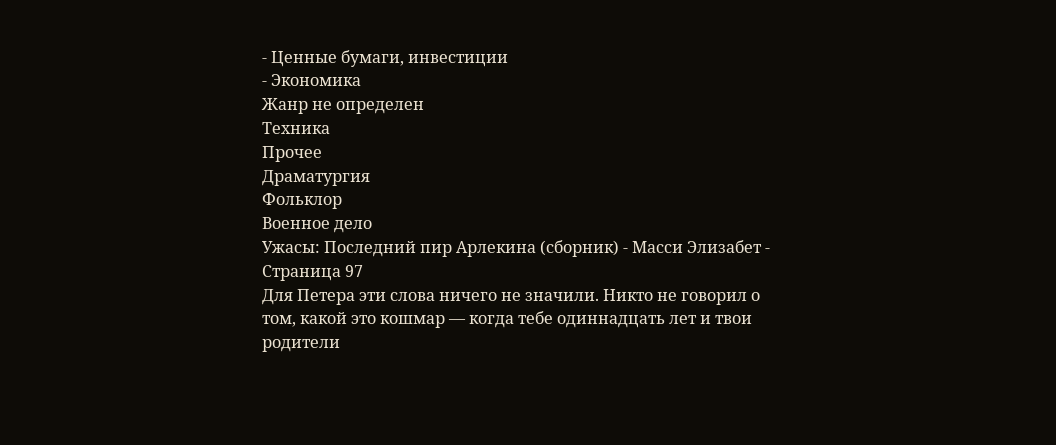- Ценные бумаги, инвестиции
- Экономика
Жанр не определен
Техника
Прочее
Драматургия
Фольклор
Военное дело
Ужасы: Последний пир Арлекина (сборник) - Масси Элизабет - Страница 97
Для Петера эти слова ничего не значили. Никто не говорил о том, какой это кошмар — когда тебе одиннадцать лет и твои родители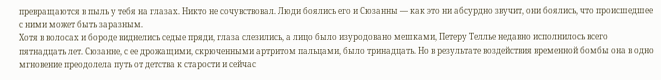превращаются в пыль у тебя на глазах. Никто не сочувствовал. Люди боялись его и Сюзанны — как это ни абсурдно звучит, они боялись, что происшедшее с ними может быть заразным.
Хотя в волосах и бороде виднелись седые пряди, глаза слезились, а лицо было изуродовано мешками, Петеру Теллье недавно исполнилось всего пятнадцать лет. Сюзанне, с ее дрожащими, скрюченными артритом пальцами, было тринадцать. Но в результате воздействия временной бомбы она в одно мгновение преодолела путь от детства к старости и сейчас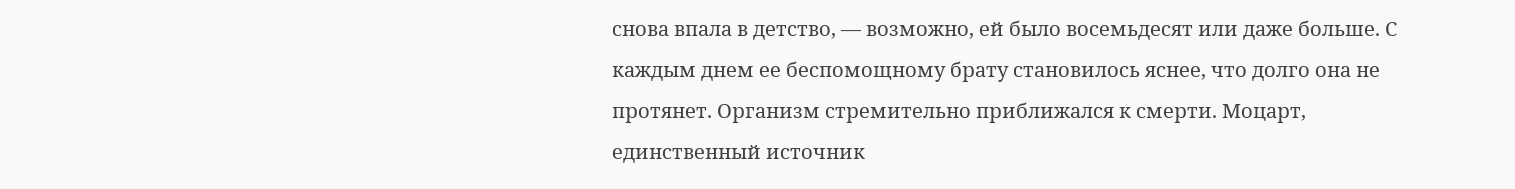снова впала в детство, — возможно, ей было восемьдесят или даже больше. С каждым днем ее беспомощному брату становилось яснее, что долго она не протянет. Организм стремительно приближался к смерти. Моцарт, единственный источник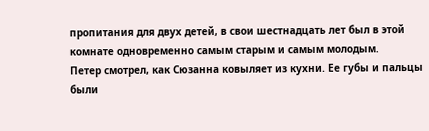пропитания для двух детей, в свои шестнадцать лет был в этой комнате одновременно самым старым и самым молодым.
Петер смотрел, как Сюзанна ковыляет из кухни. Ее губы и пальцы были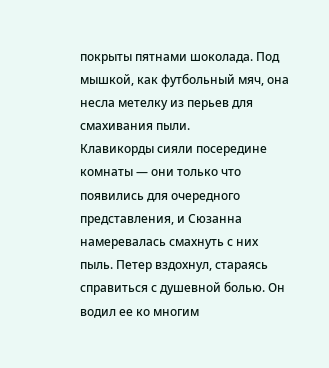покрыты пятнами шоколада. Под мышкой, как футбольный мяч, она несла метелку из перьев для смахивания пыли.
Клавикорды сияли посередине комнаты — они только что появились для очередного представления, и Сюзанна намеревалась смахнуть с них пыль. Петер вздохнул, стараясь справиться с душевной болью. Он водил ее ко многим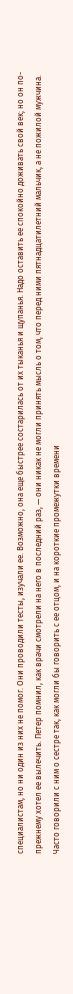специалистам, но ни один из них не помог. Они проводили тесты, изучали ее. Возможно, она еще быстрее состарилась от их тыканья и щупанья. Надо оставить ее спокойно доживать свой век; но он по-прежнему хотел ее вылечить. Петер помнил, как врачи смотрели на него в последний раз, — они никак не могли принять мысль о том, что перед ними пятнадцатилетний мальчик, а не пожилой мужчина. Часто говорили с ним о сестре так, как могли бы говорить с ее отцом, и на короткие промежутки времени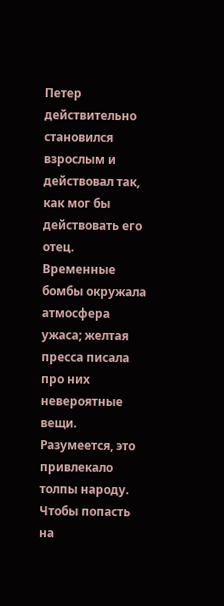Петер действительно становился взрослым и действовал так, как мог бы действовать его отец.
Временные бомбы окружала атмосфера ужаса; желтая пресса писала про них невероятные вещи. Разумеется, это привлекало толпы народу. Чтобы попасть на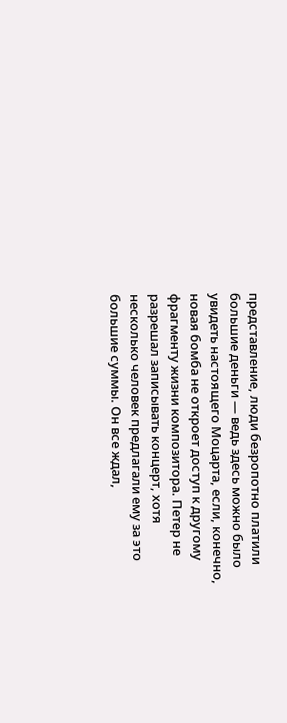представление, люди безропотно платили большие деньги — ведь здесь можно было увидеть настоящего Моцарта, если, конечно, новая бомба не откроет доступ к другому фрагменту жизни композитора. Петер не разрешал записывать концерт, хотя несколько человек предлагали ему за это большие суммы. Он все ждал,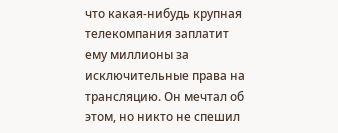что какая-нибудь крупная телекомпания заплатит ему миллионы за исключительные права на трансляцию. Он мечтал об этом, но никто не спешил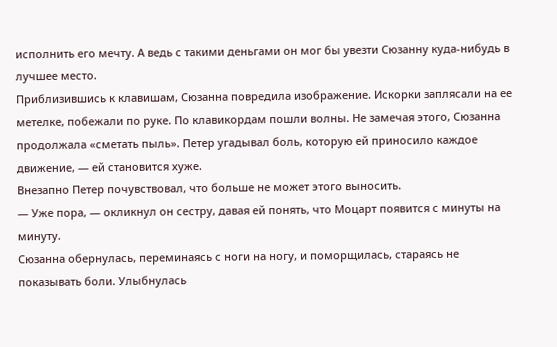исполнить его мечту. А ведь с такими деньгами он мог бы увезти Сюзанну куда-нибудь в лучшее место.
Приблизившись к клавишам, Сюзанна повредила изображение. Искорки заплясали на ее метелке, побежали по руке. По клавикордам пошли волны. Не замечая этого, Сюзанна продолжала «сметать пыль». Петер угадывал боль, которую ей приносило каждое движение, — ей становится хуже.
Внезапно Петер почувствовал, что больше не может этого выносить.
— Уже пора, — окликнул он сестру, давая ей понять, что Моцарт появится с минуты на минуту.
Сюзанна обернулась, переминаясь с ноги на ногу, и поморщилась, стараясь не показывать боли. Улыбнулась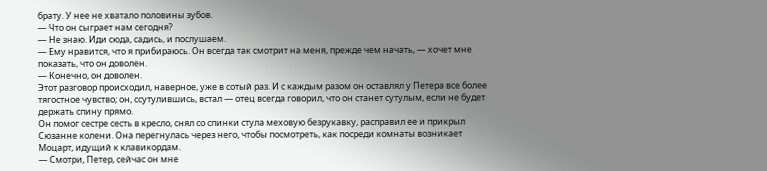брату. У нее не хватало половины зубов.
— Что он сыграет нам сегодня?
— Не знаю. Иди сюда, садись, и послушаем.
— Ему нравится, что я прибираюсь. Он всегда так смотрит на меня, прежде чем начать, — хочет мне показать, что он доволен.
— Конечно, он доволен.
Этот разговор происходил, наверное, уже в сотый раз. И с каждым разом он оставлял у Петера все более тягостное чувство; он, ссутулившись, встал — отец всегда говорил, что он станет сутулым, если не будет держать спину прямо.
Он помог сестре сесть в кресло, снял со спинки стула меховую безрукавку, расправил ее и прикрыл Сюзанне колени. Она перегнулась через него, чтобы посмотреть, как посреди комнаты возникает Моцарт, идущий к клавикордам.
— Смотри, Петер, сейчас он мне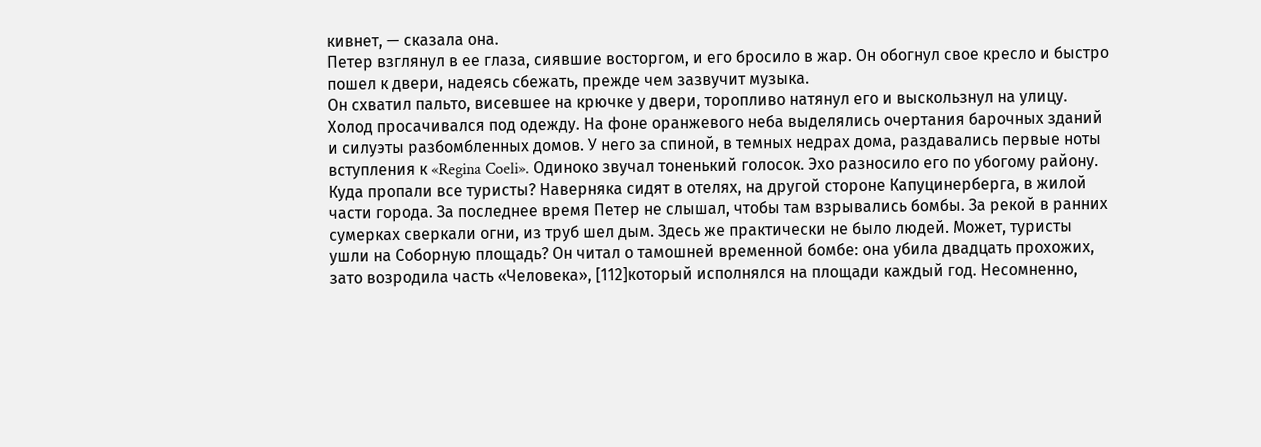кивнет, — сказала она.
Петер взглянул в ее глаза, сиявшие восторгом, и его бросило в жар. Он обогнул свое кресло и быстро пошел к двери, надеясь сбежать, прежде чем зазвучит музыка.
Он схватил пальто, висевшее на крючке у двери, торопливо натянул его и выскользнул на улицу.
Холод просачивался под одежду. На фоне оранжевого неба выделялись очертания барочных зданий и силуэты разбомбленных домов. У него за спиной, в темных недрах дома, раздавались первые ноты вступления к «Regina Coeli». Одиноко звучал тоненький голосок. Эхо разносило его по убогому району. Куда пропали все туристы? Наверняка сидят в отелях, на другой стороне Капуцинерберга, в жилой части города. За последнее время Петер не слышал, чтобы там взрывались бомбы. За рекой в ранних сумерках сверкали огни, из труб шел дым. Здесь же практически не было людей. Может, туристы ушли на Соборную площадь? Он читал о тамошней временной бомбе: она убила двадцать прохожих, зато возродила часть «Человека», [112]который исполнялся на площади каждый год. Несомненно,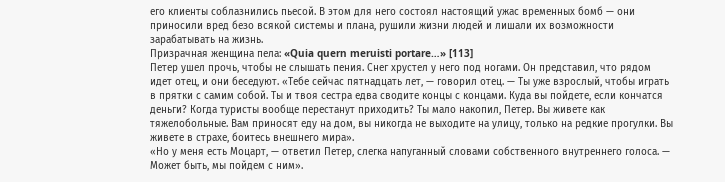его клиенты соблазнились пьесой. В этом для него состоял настоящий ужас временных бомб — они приносили вред безо всякой системы и плана, рушили жизни людей и лишали их возможности зарабатывать на жизнь.
Призрачная женщина пела: «Quia quern meruisti portare…» [113]
Петер ушел прочь, чтобы не слышать пения. Снег хрустел у него под ногами. Он представил, что рядом идет отец, и они беседуют. «Тебе сейчас пятнадцать лет, — говорил отец. — Ты уже взрослый, чтобы играть в прятки с самим собой. Ты и твоя сестра едва сводите концы с концами. Куда вы пойдете, если кончатся деньги? Когда туристы вообще перестанут приходить? Ты мало накопил, Петер. Вы живете как тяжелобольные. Вам приносят еду на дом, вы никогда не выходите на улицу, только на редкие прогулки. Вы живете в страхе, боитесь внешнего мира».
«Но у меня есть Моцарт, — ответил Петер, слегка напуганный словами собственного внутреннего голоса. — Может быть, мы пойдем с ним».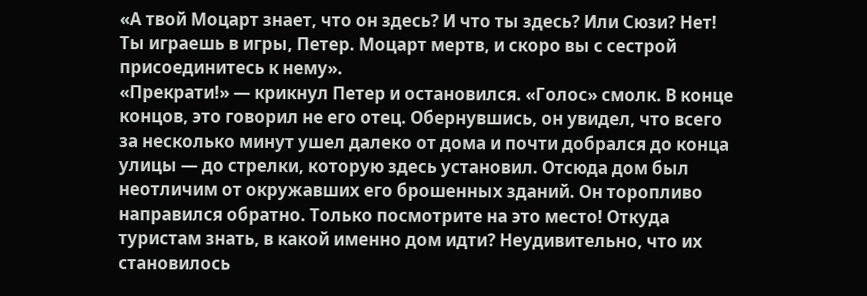«А твой Моцарт знает, что он здесь? И что ты здесь? Или Сюзи? Нет! Ты играешь в игры, Петер. Моцарт мертв, и скоро вы с сестрой присоединитесь к нему».
«Прекрати!» — крикнул Петер и остановился. «Голос» смолк. В конце концов, это говорил не его отец. Обернувшись, он увидел, что всего за несколько минут ушел далеко от дома и почти добрался до конца улицы — до стрелки, которую здесь установил. Отсюда дом был неотличим от окружавших его брошенных зданий. Он торопливо направился обратно. Только посмотрите на это место! Откуда туристам знать, в какой именно дом идти? Неудивительно, что их становилось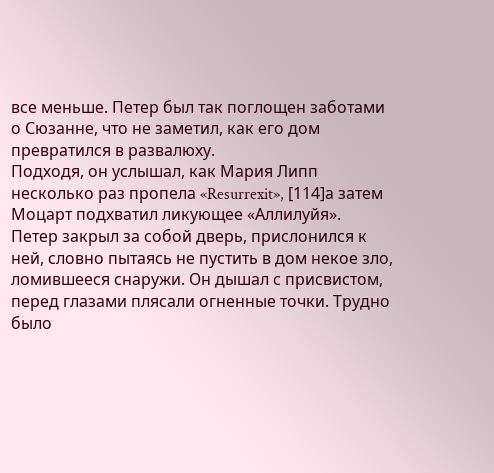все меньше. Петер был так поглощен заботами о Сюзанне, что не заметил, как его дом превратился в развалюху.
Подходя, он услышал, как Мария Липп несколько раз пропела «Resurrexit», [114]а затем Моцарт подхватил ликующее «Аллилуйя».
Петер закрыл за собой дверь, прислонился к ней, словно пытаясь не пустить в дом некое зло, ломившееся снаружи. Он дышал с присвистом, перед глазами плясали огненные точки. Трудно было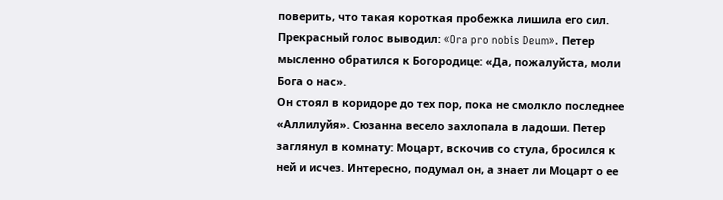поверить, что такая короткая пробежка лишила его сил.
Прекрасный голос выводил: «Ora pro nobis Deum». Петер мысленно обратился к Богородице: «Да, пожалуйста, моли Бога о нас».
Он стоял в коридоре до тех пор, пока не смолкло последнее «Аллилуйя». Сюзанна весело захлопала в ладоши. Петер заглянул в комнату: Моцарт, вскочив со стула, бросился к ней и исчез. Интересно, подумал он, а знает ли Моцарт о ее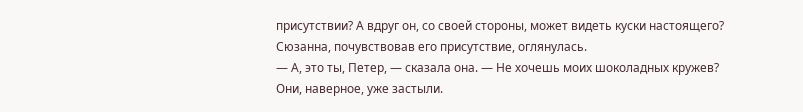присутствии? А вдруг он, со своей стороны, может видеть куски настоящего?
Сюзанна, почувствовав его присутствие, оглянулась.
— А, это ты, Петер, — сказала она. — Не хочешь моих шоколадных кружев? Они, наверное, уже застыли.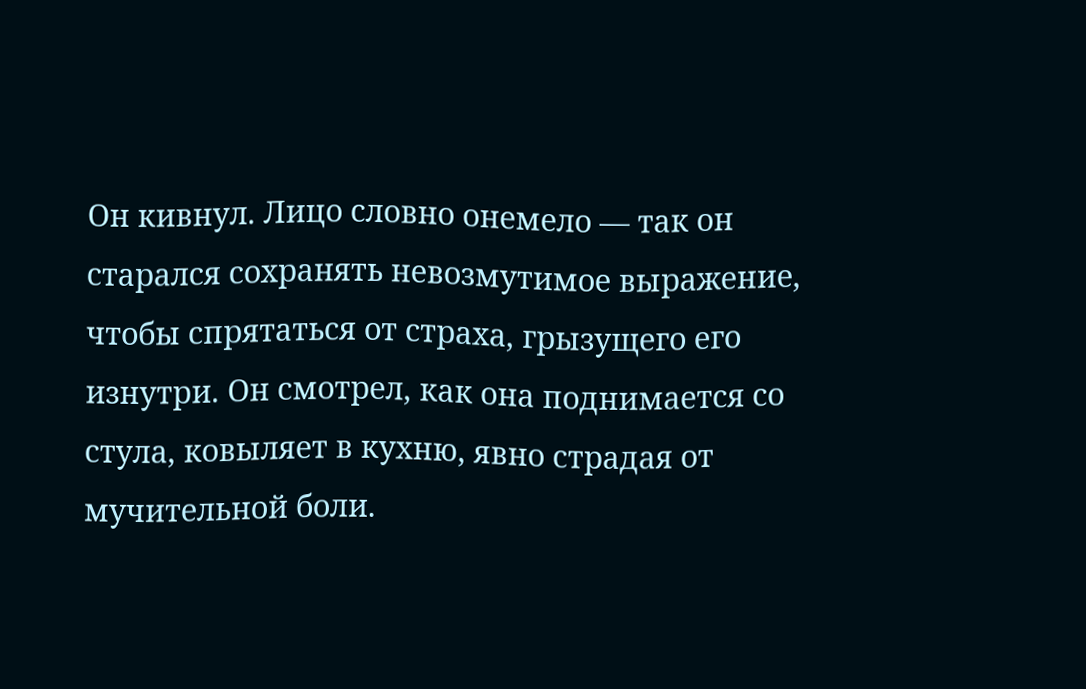Он кивнул. Лицо словно онемело — так он старался сохранять невозмутимое выражение, чтобы спрятаться от страха, грызущего его изнутри. Он смотрел, как она поднимается со стула, ковыляет в кухню, явно страдая от мучительной боли.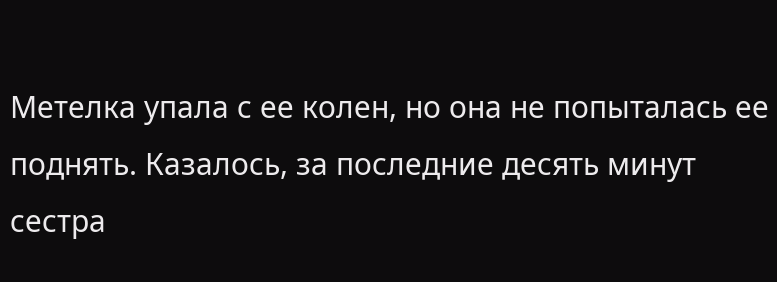Метелка упала с ее колен, но она не попыталась ее поднять. Казалось, за последние десять минут сестра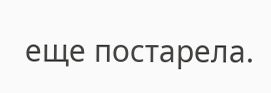еще постарела.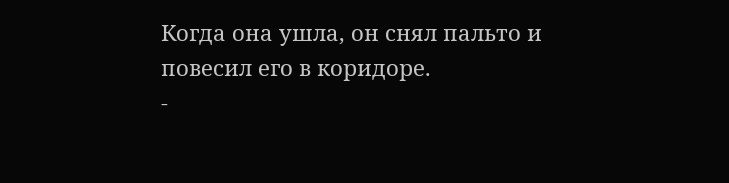Когда она ушла, он снял пальто и повесил его в коридоре.
-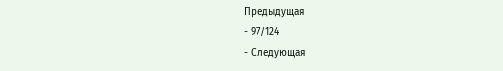Предыдущая
- 97/124
- Следующая